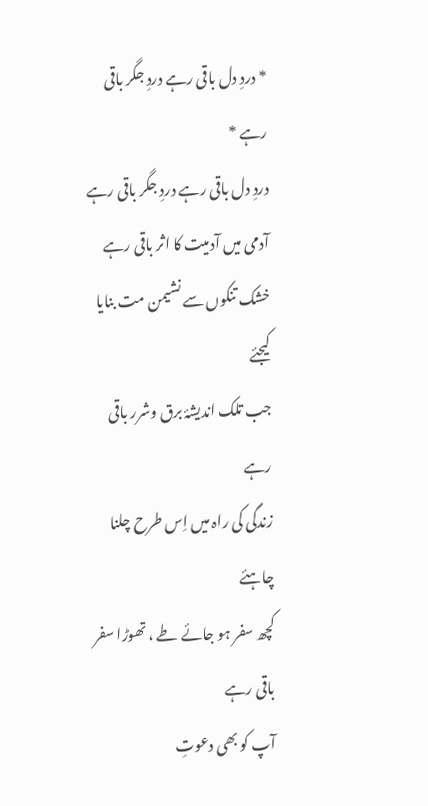* دردِ دل باقی رہے دردِ جگر باقی رہے *
دردِ دل باقی رہے دردِ جگر باقی رہے
آدمی میں آدمیت کا اثر باقی رہے
خشک تنکوں سے نشیمن مت بنایا کیجئے
جب تلک اندیشۂ برق وشرر باقی رہے
زندگی کی راہ میں اِس طرح چلنا چاہئے
کچھ سفر ہو جائے طے ، تھوڑا سفر باقی رہے
آپ کو بھی دعوتِ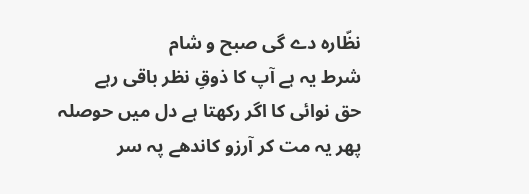نظّارہ دے گی صبح و شام
شرط یہ ہے آپ کا ذوقِ نظر باقی رہے
حق نوائی کا اگر رکھتا ہے دل میں حوصلہ
پھر یہ مت کر آرزو کاندھے پہ سر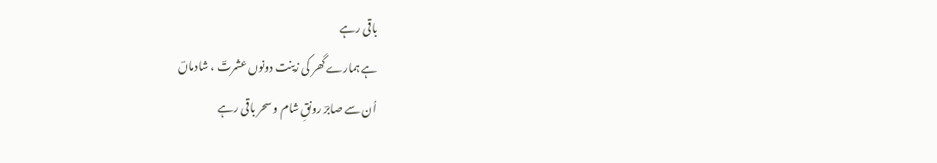باقی رہے
ہے ہمارے گھر کی زینت دونوں عشرتؔ ، شادماںؔ
اُن سے صابرؔ رونقِ شام و سحر باقی رہے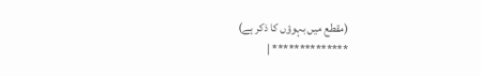(مقطع میں بہوؤں کا ذکر ہے)
************** |